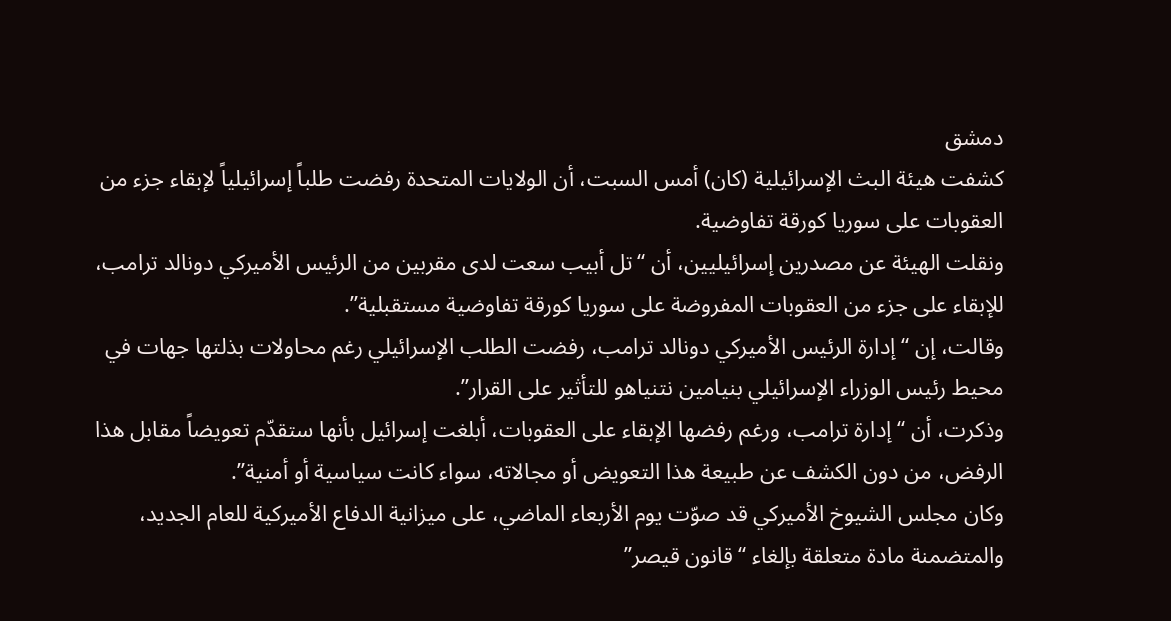دمشق
كشفت هيئة البث الإسرائيلية (كان) أمس السبت، أن الولايات المتحدة رفضت طلباً إسرائيلياً لإبقاء جزء من العقوبات على سوريا كورقة تفاوضية.
ونقلت الهيئة عن مصدرين إسرائيليين، أن “تل أبيب سعت لدى مقربين من الرئيس الأميركي دونالد ترامب، للإبقاء على جزء من العقوبات المفروضة على سوريا كورقة تفاوضية مستقبلية”.
وقالت، إن “إدارة الرئيس الأميركي دونالد ترامب، رفضت الطلب الإسرائيلي رغم محاولات بذلتها جهات في محيط رئيس الوزراء الإسرائيلي بنيامين نتنياهو للتأثير على القرار”.
وذكرت، أن “إدارة ترامب، ورغم رفضها الإبقاء على العقوبات، أبلغت إسرائيل بأنها ستقدّم تعويضاً مقابل هذا الرفض، من دون الكشف عن طبيعة هذا التعويض أو مجالاته، سواء كانت سياسية أو أمنية”.
وكان مجلس الشيوخ الأميركي قد صوّت يوم الأربعاء الماضي، على ميزانية الدفاع الأميركية للعام الجديد، والمتضمنة مادة متعلقة بإلغاء “قانون قيصر”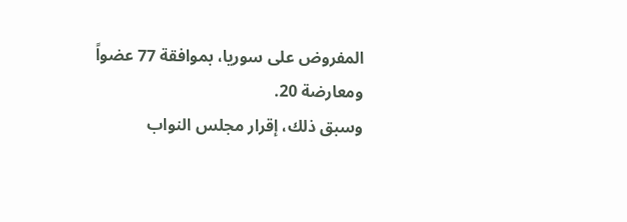المفروض على سوريا، بموافقة 77 عضواً ومعارضة 20.
وسبق ذلك، إقرار مجلس النواب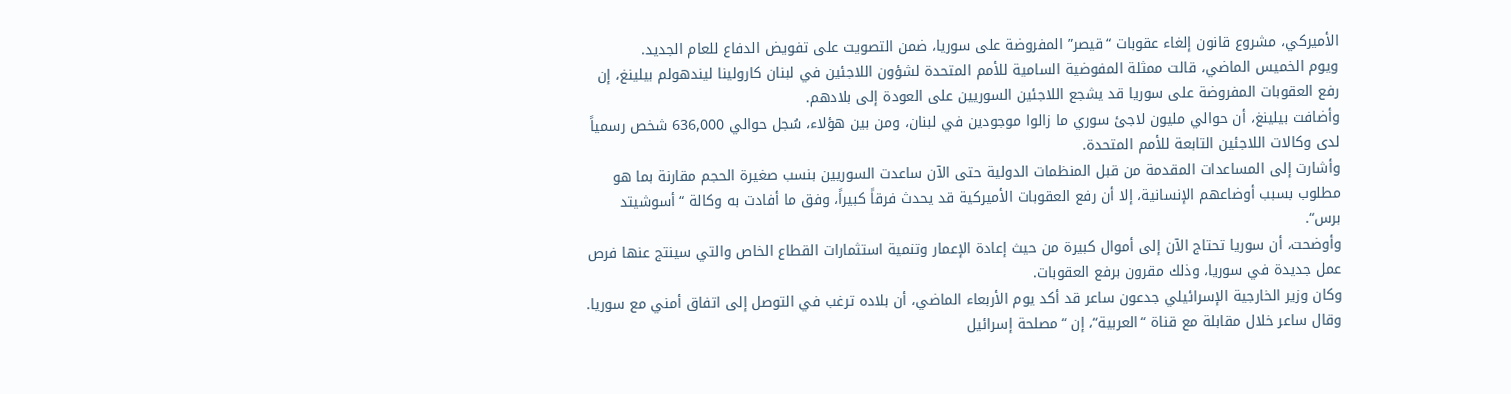الأميركي، مشروع قانون إلغاء عقوبات “قيصر” المفروضة على سوريا، ضمن التصويت على تفويض الدفاع للعام الجديد.
ويوم الخميس الماضي، قالت ممثلة المفوضية السامية للأمم المتحدة لشؤون اللاجئين في لبنان كارولينا ليندهولم بيلينغ، إن رفع العقوبات المفروضة على سوريا قد يشجع اللاجئين السوريين على العودة إلى بلادهم.
وأضافت بيلينغ، أن حوالي مليون لاجئ سوري ما زالوا موجودين في لبنان، ومن بين هؤلاء، سُجل حوالي 636,000 شخص رسمياً لدى وكالات اللاجئين التابعة للأمم المتحدة.
وأشارت إلى المساعدات المقدمة من قبل المنظمات الدولية حتى الآن ساعدت السوريين بنسب صغيرة الحجم مقارنة بما هو مطلوب بسبب أوضاعهم الإنسانية، إلا أن رفع العقوبات الأميركية قد يحدث فرقاً كبيراً، وفق ما أفادت به وكالة “أسوشيتد برس“.
وأوضحت، أن سوريا تحتاج الآن إلى أموال كبيرة من حيث إعادة الإعمار وتنمية استثمارات القطاع الخاص والتي سينتج عنها فرص عمل جديدة في سوريا، وذلك مقرون برفع العقوبات.
وكان وزير الخارجية الإسرائيلي جدعون ساعر قد أكد يوم الأربعاء الماضي، أن بلاده ترغب في التوصل إلى اتفاق أمني مع سوريا.
وقال ساعر خلال مقابلة مع قناة “العربية“، إن “مصلحة إسرائيل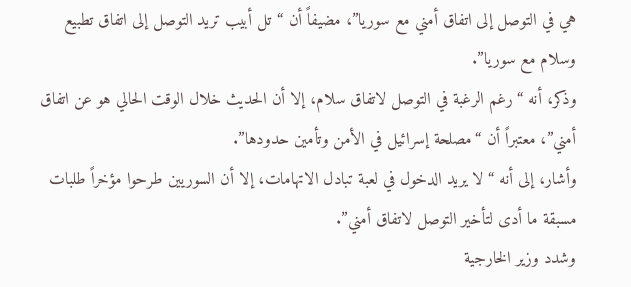هي في التوصل إلى اتفاق أمني مع سوريا”، مضيفاً أن “تل أبيب تريد التوصل إلى اتفاق تطبيع وسلام مع سوريا”.
وذكر، أنه “رغم الرغبة في التوصل لاتفاق سلام، إلا أن الحديث خلال الوقت الحالي هو عن اتفاق أمني”، معتبراً أن “مصلحة إسرائيل في الأمن وتأمين حدودها”.
وأشار، إلى أنه “لا يريد الدخول في لعبة تبادل الاتهامات، إلا أن السوريين طرحوا مؤخراً طلبات مسبقة ما أدى لتأخير التوصل لاتفاق أمني”.
وشدد وزير الخارجية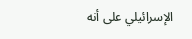الإسرائيلي على أنه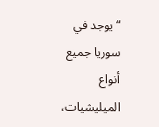“يوجد في سوريا جميع أنواع الميليشيات،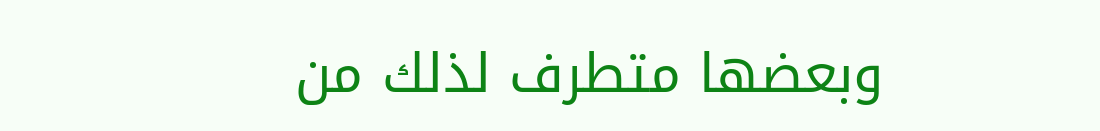وبعضها متطرف لذلك من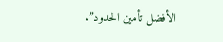الأفضل تأمين الحدود”.